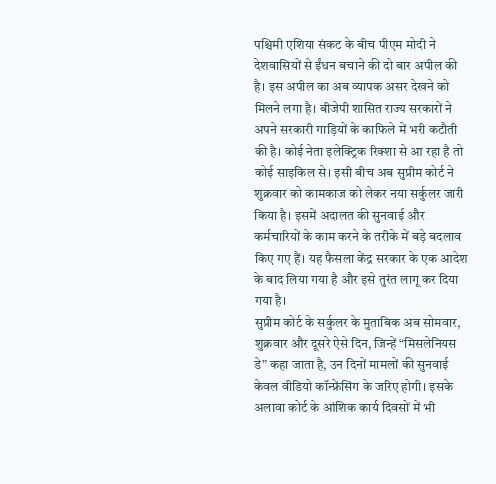पश्चिमी एशिया संकट के बीच पीएम मोदी ने देशवासियों से ईंधन बचाने की दो बार अपील की है। इस अपील का अब व्यापक असर देखने को मिलने लगा है। बीजेपी शासित राज्य सरकारों ने अपने सरकारी गाड़ियों के काफिले में भरी कटौती की है। कोई नेता इलेक्ट्रिक रिक्शा से आ रहा है तो कोई साइकिल से। इसी बीच अब सुप्रीम कोर्ट ने शुक्रवार को कामकाज को लेकर नया सर्कुलर जारी किया है। इसमें अदालत की सुनवाई और कर्मचारियों के काम करने के तरीके में बड़े बदलाव किए गए हैं। यह फैसला केंद्र सरकार के एक आदेश के बाद लिया गया है और इसे तुरंत लागू कर दिया गया है।
सुप्रीम कोर्ट के सर्कुलर के मुताबिक अब सोमवार, शुक्रवार और दूसरे ऐसे दिन, जिन्हें “मिसलेनियस डे” कहा जाता है, उन दिनों मामलों की सुनवाई केवल वीडियो कॉन्फ्रेंसिंग के जरिए होगी। इसके अलावा कोर्ट के आंशिक कार्य दिवसों में भी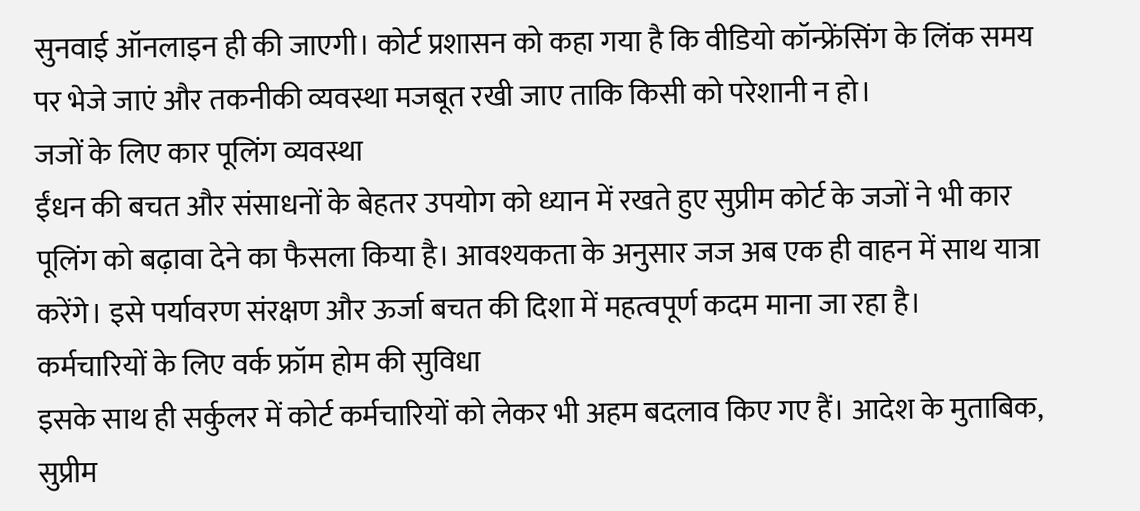सुनवाई ऑनलाइन ही की जाएगी। कोर्ट प्रशासन को कहा गया है कि वीडियो कॉन्फ्रेंसिंग के लिंक समय पर भेजे जाएं और तकनीकी व्यवस्था मजबूत रखी जाए ताकि किसी को परेशानी न हो।
जजों के लिए कार पूलिंग व्यवस्था
ईंधन की बचत और संसाधनों के बेहतर उपयोग को ध्यान में रखते हुए सुप्रीम कोर्ट के जजों ने भी कार पूलिंग को बढ़ावा देने का फैसला किया है। आवश्यकता के अनुसार जज अब एक ही वाहन में साथ यात्रा करेंगे। इसे पर्यावरण संरक्षण और ऊर्जा बचत की दिशा में महत्वपूर्ण कदम माना जा रहा है।
कर्मचारियों के लिए वर्क फ्रॉम होम की सुविधा
इसके साथ ही सर्कुलर में कोर्ट कर्मचारियों को लेकर भी अहम बदलाव किए गए हैं। आदेश के मुताबिक, सुप्रीम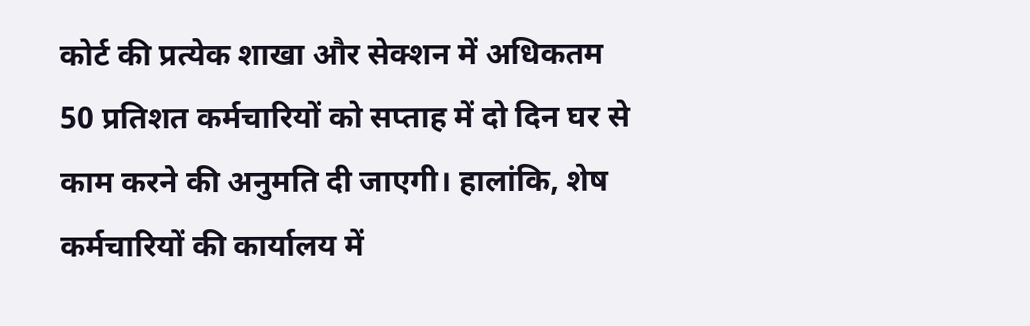कोर्ट की प्रत्येक शाखा और सेक्शन में अधिकतम 50 प्रतिशत कर्मचारियों को सप्ताह में दो दिन घर से काम करने की अनुमति दी जाएगी। हालांकि, शेष कर्मचारियों की कार्यालय में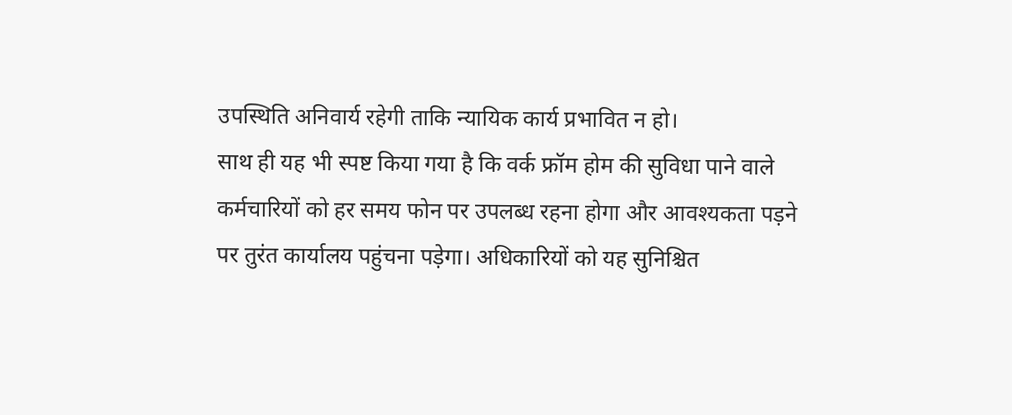उपस्थिति अनिवार्य रहेगी ताकि न्यायिक कार्य प्रभावित न हो।
साथ ही यह भी स्पष्ट किया गया है कि वर्क फ्रॉम होम की सुविधा पाने वाले कर्मचारियों को हर समय फोन पर उपलब्ध रहना होगा और आवश्यकता पड़ने पर तुरंत कार्यालय पहुंचना पड़ेगा। अधिकारियों को यह सुनिश्चित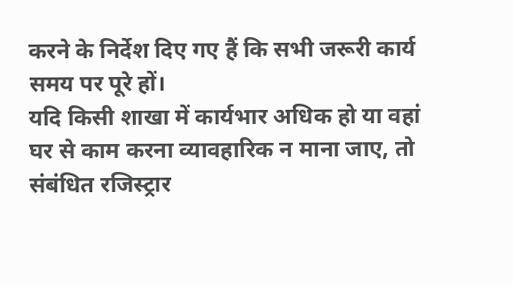करने के निर्देश दिए गए हैं कि सभी जरूरी कार्य समय पर पूरे हों।
यदि किसी शाखा में कार्यभार अधिक हो या वहां घर से काम करना व्यावहारिक न माना जाए, तो संबंधित रजिस्ट्रार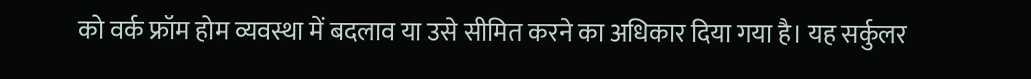को वर्क फ्रॉम होम व्यवस्था में बदलाव या उसे सीमित करने का अधिकार दिया गया है। यह सर्कुलर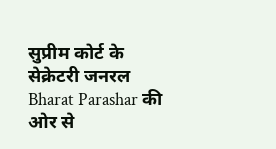सुप्रीम कोर्ट के सेक्रेटरी जनरल Bharat Parashar की ओर से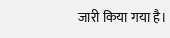जारी किया गया है।